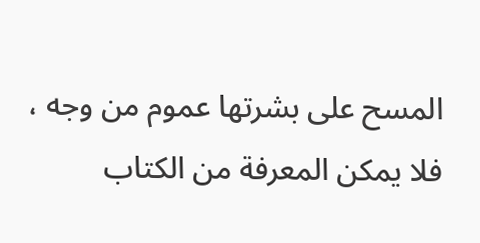المسح على بشرتها عموم من وجه ، فلا يمكن المعرفة من الكتاب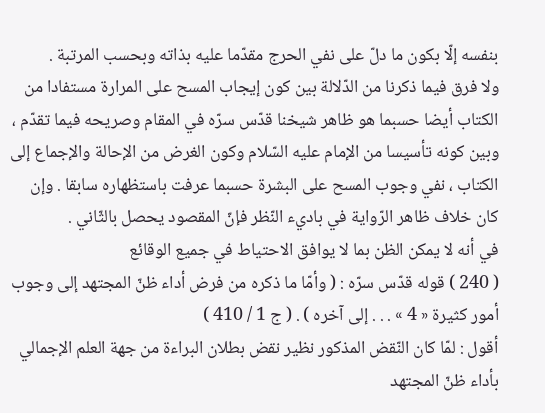بنفسه إلّا بكون ما دلّ على نفي الحرج مقدّما عليه بذاته وبحسب المرتبة .
ولا فرق فيما ذكرنا من الدّلالة بين كون إيجاب المسح على المرارة مستفادا من الكتاب أيضا حسبما هو ظاهر شيخنا قدّس سرّه في المقام وصريحه فيما تقدّم ، وبين كونه تأسيسا من الإمام عليه السّلام وكون الغرض من الإحالة والإجماع إلى الكتاب ، نفي وجوب المسح على البشرة حسبما عرفت باستظهاره سابقا . وإن كان خلاف ظاهر الرّواية في باديء النّظر فإنّ المقصود يحصل بالثّاني .
في أنه لا يمكن الظن بما لا يوافق الاحتياط في جميع الوقائع
( 240 ) قوله قدّس سرّه : ( وأمّا ما ذكره من فرض أداء ظنّ المجتهد إلى وجوب أمور كثيرة « 4 » . . . إلى آخره ) . ( ج 1 / 410 )
أقول : لمّا كان النّقض المذكور نظير نقض بطلان البراءة من جهة العلم الإجمالي بأداء ظنّ المجتهد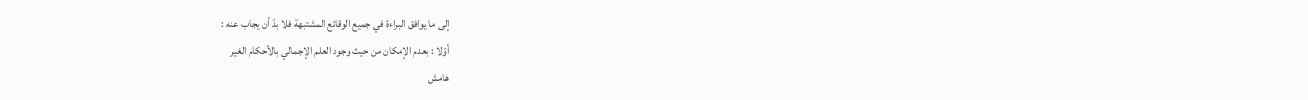إلى ما يوافق البراءة في جميع الوقائع المشتبهة فلا بدّ أن يجاب عنه :
أوّلا : بعدم الإمكان من حيث وجود العلم الإجمالي بالأحكام الغير
هامش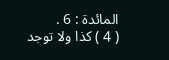المائدة : 6 .
( 4 ) كذا ولا توجد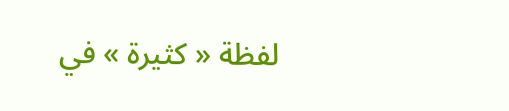لفظة « كثيرة » في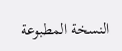النسخة المطبوعة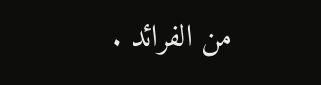من الفرائد .